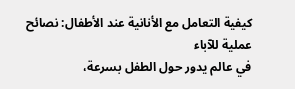كيفية التعامل مع الأنانية عند الأطفال: نصائح عملية للآباء
في عالم يدور حول الطفل بسرعة،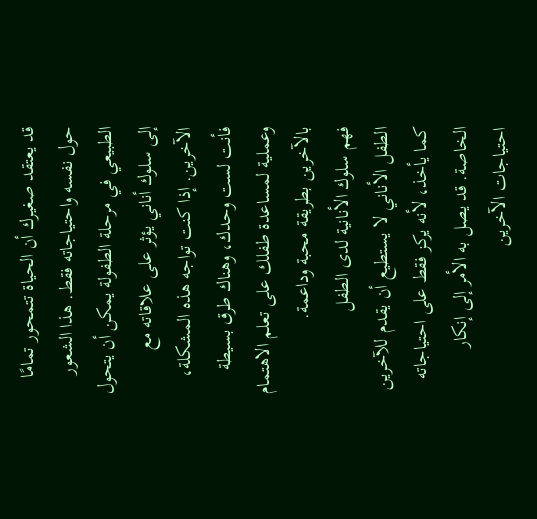قد يعتقد صغيرك أن الحياة تتمحور تمامًا حول نفسه واحتياجاته فقط. هذا الشعور الطبيعي في مرحلة الطفولة يمكن أن يتحول إلى سلوك أناني يؤثر على علاقاته مع الآخرين. إذا كنت تواجه هذه المشكلة، فأنت لست وحدك، وهناك طرق بسيطة وعملية لمساعدة طفلك على تعلم الاهتمام بالآخرين بطريقة محبة وداعمة.
فهم سلوك الأنانية لدى الطفل
الطفل الأناني لا يستطيع أن يقدم للآخرين كما يأخذ، لأنه يركز فقط على احتياجاته الخاصة. قد يصل به الأمر إلى إنكار احتياجات الآخرين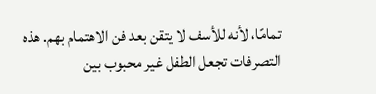تمامًا، لأنه للأسف لا يتقن بعد فن الاهتمام بهم. هذه التصرفات تجعل الطفل غير محبوب بين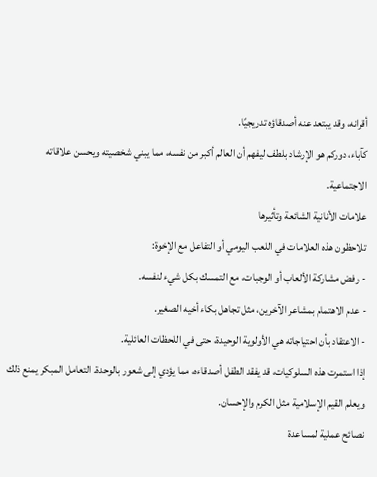أقرانه، وقد يبتعد عنه أصدقاؤه تدريجيًا.
كآباء، دوركم هو الإرشاد بلطف ليفهم أن العالم أكبر من نفسه، مما يبني شخصيته ويحسن علاقاته الاجتماعية.
علامات الأنانية الشائعة وتأثيرها
تلاحظون هذه العلامات في اللعب اليومي أو التفاعل مع الإخوة:
- رفض مشاركة الألعاب أو الوجبات، مع التمسك بكل شيء لنفسه.
- عدم الاهتمام بمشاعر الآخرين، مثل تجاهل بكاء أخيه الصغير.
- الاعتقاد بأن احتياجاته هي الأولوية الوحيدة، حتى في اللحظات العائلية.
إذا استمرت هذه السلوكيات، قد يفقد الطفل أصدقاءه، مما يؤدي إلى شعور بالوحدة. التعامل المبكر يمنع ذلك ويعلم القيم الإسلامية مثل الكرم والإحسان.
نصائح عملية لمساعدة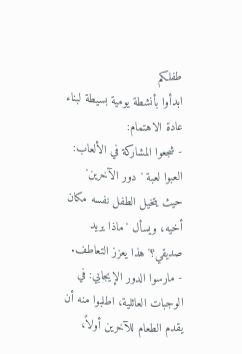طفلكم
ابدأوا بأنشطة يومية بسيطة لبناء عادة الاهتمام:
- شجعوا المشاركة في الألعاب: العبوا لعبة 'دور الآخرين' حيث يتخيل الطفل نفسه مكان أخيه، ويسأل 'ماذا يريد صديقي؟' هذا يعزز التعاطف.
- مارسوا الدور الإيجابي: في الوجبات العائلية، اطلبوا منه أن يقدم الطعام للآخرين أولاً،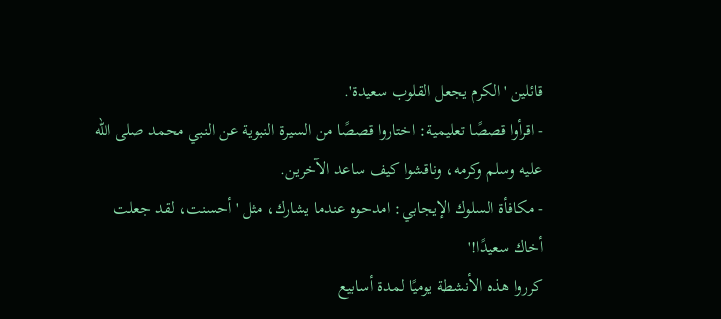قائلين 'الكرم يجعل القلوب سعيدة'.
- اقرأوا قصصًا تعليمية: اختاروا قصصًا من السيرة النبوية عن النبي محمد صلى الله عليه وسلم وكرمه، وناقشوا كيف ساعد الآخرين.
- مكافأة السلوك الإيجابي: امدحوه عندما يشارك، مثل 'أحسنت، لقد جعلت أخاك سعيدًا!'
كرروا هذه الأنشطة يوميًا لمدة أسابيع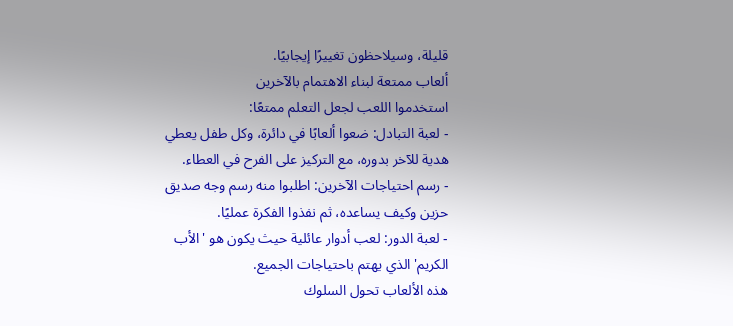قليلة، وسيلاحظون تغييرًا إيجابيًا.
ألعاب ممتعة لبناء الاهتمام بالآخرين
استخدموا اللعب لجعل التعلم ممتعًا:
- لعبة التبادل: ضعوا ألعابًا في دائرة، وكل طفل يعطي هدية للآخر بدوره، مع التركيز على الفرح في العطاء.
- رسم احتياجات الآخرين: اطلبوا منه رسم وجه صديق حزين وكيف يساعده، ثم نفذوا الفكرة عمليًا.
- لعبة الدور: لعب أدوار عائلية حيث يكون هو 'الأب الكريم' الذي يهتم باحتياجات الجميع.
هذه الألعاب تحول السلوك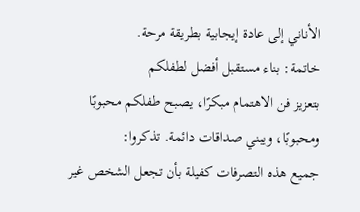الأناني إلى عادة إيجابية بطريقة مرحة.
خاتمة: بناء مستقبل أفضل لطفلكم
بتعزيز فن الاهتمام مبكرًا، يصبح طفلكم محبوبًا ومحبوبًا، ويبني صداقات دائمة. تذكروا:
جميع هذه التصرفات كفيلة بأن تجعل الشخص غير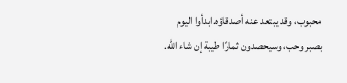محبوب، وقد يبتعد عنه أصدقاؤه.ابدأوا اليوم بصبر وحب، وسيحصدون ثمارًا طيبة إن شاء الله.